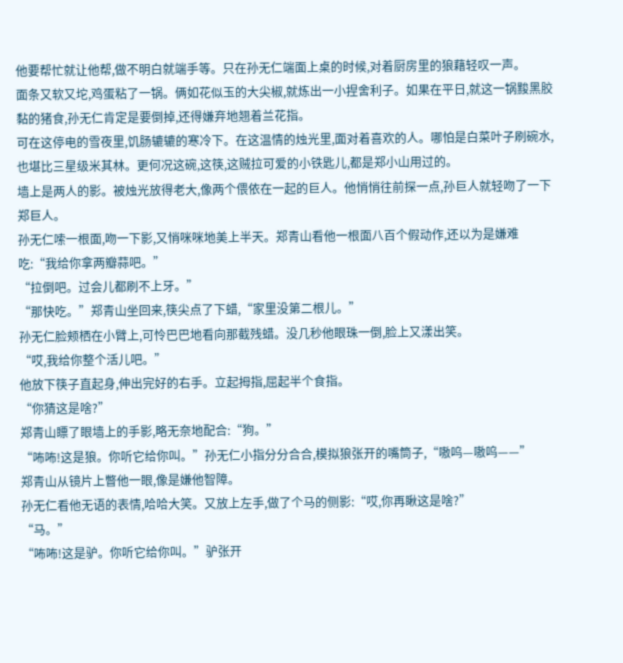他要帮忙就让他帮,做不明白就端手等。只在孙无仁端面上桌的时候,对着厨房里的狼藉轻叹一声。
面条又软又坨,鸡蛋粘了一锅。俩如花似玉的大尖椒,就炼出一小捏舍利子。如果在平日,就这一锅黢黑胶黏的猪食,孙无仁肯定是要倒掉,还得嫌弃地翘着兰花指。
可在这停电的雪夜里,饥肠辘辘的寒冷下。在这温情的烛光里,面对着喜欢的人。哪怕是白菜叶子刷碗水,也堪比三星级米其林。更何况这碗,这筷,这贼拉可爱的小铁匙儿,都是郑小山用过的。
墙上是两人的影。被烛光放得老大,像两个偎依在一起的巨人。他悄悄往前探一点,孙巨人就轻吻了一下郑巨人。
孙无仁嗦一根面,吻一下影,又悄咪咪地美上半天。郑青山看他一根面八百个假动作,还以为是嫌难吃:“我给你拿两瓣蒜吧。”
“拉倒吧。过会儿都刷不上牙。”
“那快吃。”郑青山坐回来,筷尖点了下蜡,“家里没第二根儿。”
孙无仁脸颊栖在小臂上,可怜巴巴地看向那截残蜡。没几秒他眼珠一倒,脸上又漾出笑。
“哎,我给你整个活儿吧。”
他放下筷子直起身,伸出完好的右手。立起拇指,屈起半个食指。
“你猜这是啥?”
郑青山瞟了眼墙上的手影,略无奈地配合:“狗。”
“咘咘!这是狼。你听它给你叫。”孙无仁小指分分合合,模拟狼张开的嘴筒子,“嗷呜—嗷呜——”
郑青山从镜片上瞥他一眼,像是嫌他智障。
孙无仁看他无语的表情,哈哈大笑。又放上左手,做了个马的侧影:“哎,你再瞅这是啥?”
“马。”
“咘咘!这是驴。你听它给你叫。”驴张开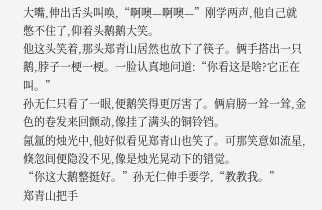大嘴,伸出舌头叫唤,“啊噢—啊噢—”刚学两声,他自己就憋不住了,仰着头鹅鹅大笑。
他这头笑着,那头郑青山居然也放下了筷子。俩手搭出一只鹅,脖子一梗一梗。一脸认真地问道:“你看这是啥?它正在叫。”
孙无仁只看了一眼,便鹅笑得更厉害了。俩肩膀一耸一耸,金色的卷发来回颤动,像挂了满头的铜铃铛。
氤氲的烛光中,他好似看见郑青山也笑了。可那笑意如流星,倏忽间便隐没不见,像是烛光晃动下的错觉。
“你这大鹅整挺好。”孙无仁伸手要学,“教教我。”
郑青山把手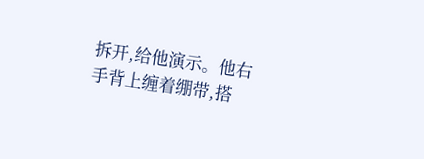拆开,给他演示。他右手背上缠着绷带,搭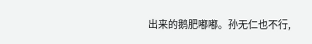出来的鹅肥嘟嘟。孙无仁也不行,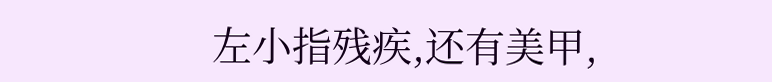左小指残疾,还有美甲,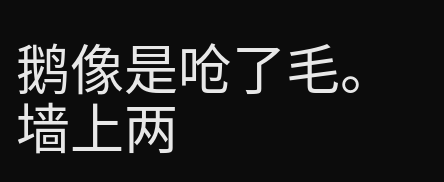鹅像是呛了毛。
墙上两